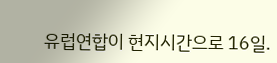유럽연합이 현지시간으로 16일.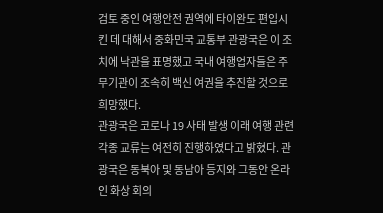검토 중인 여행안전 권역에 타이완도 편입시킨 데 대해서 중화민국 교통부 관광국은 이 조치에 낙관을 표명했고 국내 여행업자들은 주무기관이 조속히 백신 여권을 추진할 것으로 희망했다.
관광국은 코로나 19 사태 발생 이래 여행 관련 각종 교류는 여전히 진행하였다고 밝혔다. 관광국은 동북아 및 동남아 등지와 그동안 온라인 화상 회의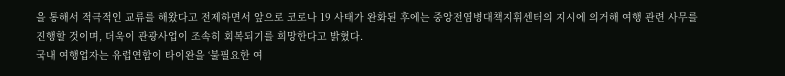을 통해서 적극적인 교류를 해왔다고 전제하면서 앞으로 코로나 19 사태가 완화된 후에는 중앙전염병대책지휘센터의 지시에 의거해 여행 관련 사무를 진행할 것이며, 더욱이 관광사업이 조속히 회복되기를 희망한다고 밝혔다.
국내 여행업자는 유럽연합이 타이완을 ‘불필요한 여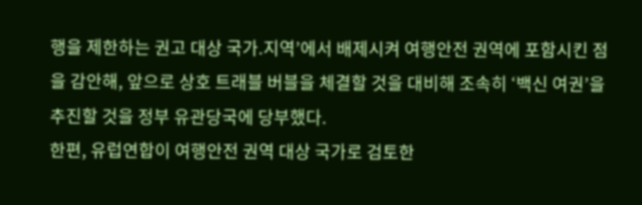행을 제한하는 권고 대상 국가.지역’에서 배제시켜 여행안전 권역에 포함시킨 점을 감안해, 앞으로 상호 트래블 버블을 체결할 것을 대비해 조속히 ‘백신 여권’을 추진할 것을 정부 유관당국에 당부했다.
한편, 유럽연합이 여행안전 권역 대상 국가로 검토한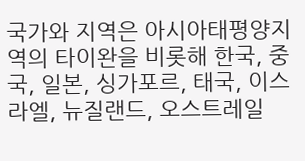국가와 지역은 아시아태평양지역의 타이완을 비롯해 한국, 중국, 일본, 싱가포르, 태국, 이스라엘, 뉴질랜드, 오스트레일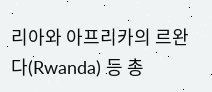리아와 아프리카의 르완다(Rwanda) 등 총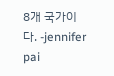8개 국가이다. -jennifer pai